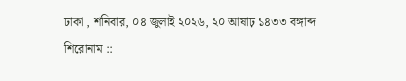ঢাকা , শনিবার, ০৪ জুলাই ২০২৬, ২০ আষাঢ় ১৪৩৩ বঙ্গাব্দ
শিরোনাম ::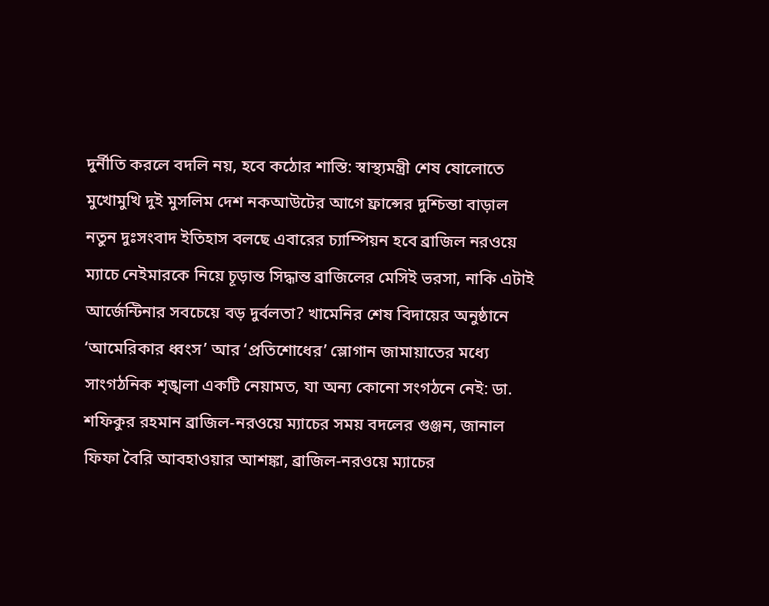দুর্নীতি করলে বদলি নয়, হবে কঠোর শাস্তি: স্বাস্থ্যমন্ত্রী শেষ ষোলোতে মুখোমুখি দুই মুসলিম দেশ নকআউটের আগে ফ্রান্সের দুশ্চিন্তা বাড়াল নতুন দুঃসংবাদ ইতিহাস বলছে এবারের চ্যাম্পিয়ন হবে ব্রাজিল নরওয়ে ম্যাচে নেইমারকে নিয়ে চূড়ান্ত সিদ্ধান্ত ব্রাজিলের মেসিই ভরসা, নাকি এটাই আর্জেন্টিনার সবচেয়ে বড় দুর্বলতা? খামেনির শেষ বিদায়ের অনুষ্ঠানে ‘আমেরিকার ধ্বংস’ আর ‘প্রতিশোধের’ স্লোগান জামায়াতের মধ্যে সাংগঠনিক শৃঙ্খলা একটি নেয়ামত, যা অন্য কোনো সংগঠনে নেই: ডা. শফিকুর রহমান ব্রাজিল-নরওয়ে ম্যাচের সময় বদলের গুঞ্জন, জানাল ফিফা বৈরি আবহাওয়ার আশঙ্কা, ব্রাজিল-নরওয়ে ম্যাচের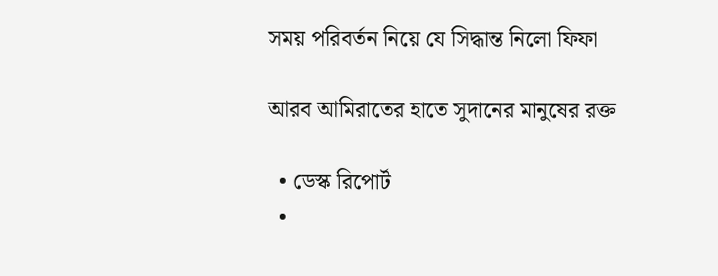সময় পরিবর্তন নিয়ে যে সিদ্ধান্ত নিলো ফিফা

আরব আমিরাতের হাতে সুদানের মানুষের রক্ত

  • ডেস্ক রিপোর্ট
  •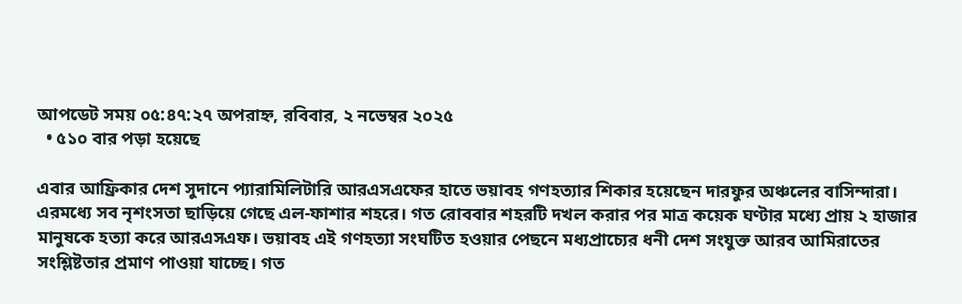আপডেট সময় ০৫:৪৭:২৭ অপরাহ্ন, রবিবার, ২ নভেম্বর ২০২৫
  • ৫১০ বার পড়া হয়েছে

এবার আফ্রিকার দেশ সুদানে প্যারামিলিটারি আরএসএফের হাতে ভয়াবহ গণহত্যার শিকার হয়েছেন দারফুর অঞ্চলের বাসিন্দারা। এরমধ্যে সব নৃশংসতা ছাড়িয়ে গেছে এল-ফাশার শহরে। গত রোববার শহরটি দখল করার পর মাত্র কয়েক ঘণ্টার মধ্যে প্রায় ২ হাজার মানুষকে হত্যা করে আরএসএফ। ভয়াবহ এই গণহত্যা সংঘটিত হওয়ার পেছনে মধ্যপ্রাচ্যের ধনী দেশ সংযুক্ত আরব আমিরাতের সংশ্লিষ্টতার প্রমাণ পাওয়া যাচ্ছে। গত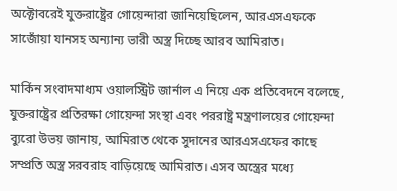অক্টোবরেই যুক্তরাষ্ট্রের গোয়েন্দারা জানিয়েছিলেন, আরএসএফকে সাজোঁয়া যানসহ অন্যান্য ভারী অস্ত্র দিচ্ছে আরব আমিরাত।

মার্কিন সংবাদমাধ্যম ওয়ালস্ট্রিট জার্নাল এ নিয়ে এক প্রতিবেদনে বলেছে, যুক্তরাষ্ট্রের প্রতিরক্ষা গোয়েন্দা সংস্থা এবং পররাষ্ট্র মন্ত্রণালয়ের গোয়েন্দা ব্যুরো উভয় জানায়, আমিরাত থেকে সুদানের আরএসএফের কাছে সম্প্রতি অস্ত্র সরবরাহ বাড়িয়েছে আমিরাত। এসব অস্ত্রের মধ্যে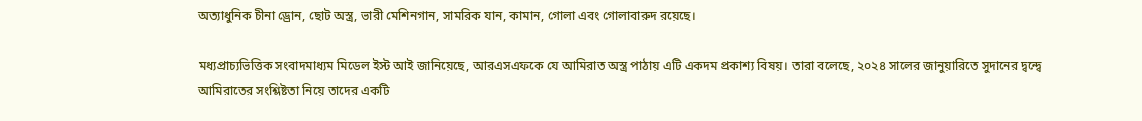অত্যাধুনিক চীনা ড্রোন, ছোট অস্ত্র, ভারী মেশিনগান, সামরিক যান, কামান, গোলা এবং গোলাবারুদ রয়েছে।

মধ্যপ্রাচ্যভিত্তিক সংবাদমাধ্যম মিডেল ইস্ট আই জানিয়েছে, আরএসএফকে যে আমিরাত অস্ত্র পাঠায় এটি একদম প্রকাশ্য বিষয়। তারা বলেছে, ২০২৪ সালের জানুয়ারিতে সুদানের দ্বন্দ্বে আমিরাতের সংশ্লিষ্টতা নিয়ে তাদের একটি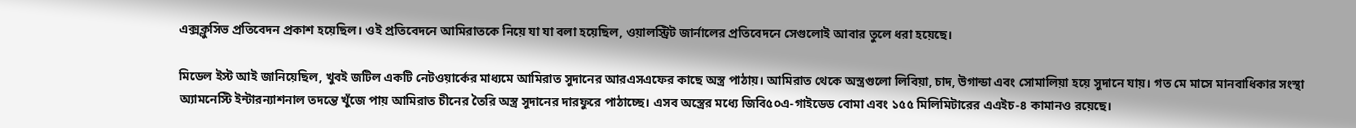এক্সক্লুসিভ প্রতিবেদন প্রকাশ হয়েছিল। ওই প্রতিবেদনে আমিরাতকে নিয়ে যা যা বলা হয়েছিল, ওয়ালস্ট্রিট জার্নালের প্রতিবেদনে সেগুলোই আবার তুলে ধরা হয়েছে।

মিডেল ইস্ট আই জানিয়েছিল, খুবই জটিল একটি নেটওয়ার্কের মাধ্যমে আমিরাত সুদানের আরএসএফের কাছে অস্ত্র পাঠায়। আমিরাত থেকে অস্ত্রগুলো লিবিয়া, চাদ, উগান্ডা এবং সোমালিয়া হয়ে সুদানে যায়। গত মে মাসে মানবাধিকার সংস্থা অ্যামনেস্টি ইন্টারন্যাশনাল তদন্তে খুঁজে পায় আমিরাত চীনের তৈরি অস্ত্র সুদানের দারফুরে পাঠাচ্ছে। এসব অস্ত্রের মধ্যে জিবি৫০এ-গাইডেড বোমা এবং ১৫৫ মিলিমিটারের এএইচ-৪ কামানও রয়েছে।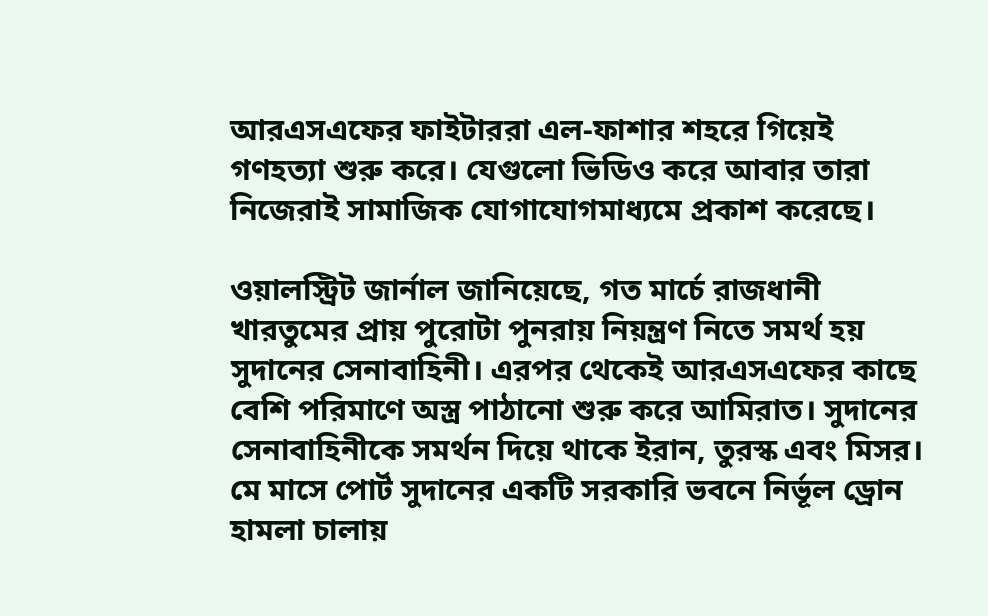আরএসএফের ফাইটাররা এল-ফাশার শহরে গিয়েই গণহত্যা শুরু করে। যেগুলো ভিডিও করে আবার তারা নিজেরাই সামাজিক যোগাযোগমাধ্যমে প্রকাশ করেছে।

ওয়ালস্ট্রিট জার্নাল জানিয়েছে, গত মার্চে রাজধানী খারতুমের প্রায় পুরোটা পুনরায় নিয়ন্ত্রণ নিতে সমর্থ হয় সুদানের সেনাবাহিনী। এরপর থেকেই আরএসএফের কাছে বেশি পরিমাণে অস্ত্র পাঠানো শুরু করে আমিরাত। সুদানের সেনাবাহিনীকে সমর্থন দিয়ে থাকে ইরান, তুরস্ক এবং মিসর। মে মাসে পোর্ট সুদানের একটি সরকারি ভবনে নির্ভূল ড্রোন হামলা চালায়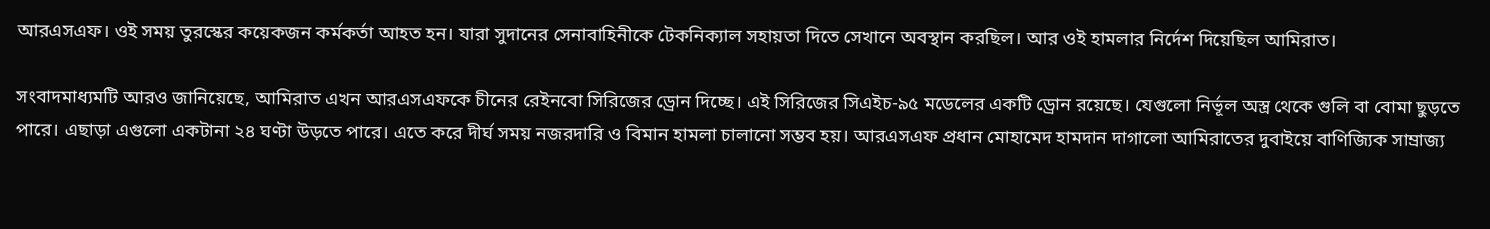আরএসএফ। ওই সময় তুরস্কের কয়েকজন কর্মকর্তা আহত হন। যারা সুদানের সেনাবাহিনীকে টেকনিক্যাল সহায়তা দিতে সেখানে অবস্থান করছিল। আর ওই হামলার নির্দেশ দিয়েছিল আমিরাত।

সংবাদমাধ্যমটি আরও জানিয়েছে, আমিরাত এখন আরএসএফকে চীনের রেইনবো সিরিজের ড্রোন দিচ্ছে। এই সিরিজের সিএইচ-৯৫ মডেলের একটি ড্রোন রয়েছে। যেগুলো নির্ভূল অস্ত্র থেকে গুলি বা বোমা ছুড়তে পারে। এছাড়া এগুলো একটানা ২৪ ঘণ্টা উড়তে পারে। এতে করে দীর্ঘ সময় নজরদারি ও বিমান হামলা চালানো সম্ভব হয়। আরএসএফ প্রধান মোহামেদ হামদান দাগালো আমিরাতের দুবাইয়ে বাণিজ্যিক সাম্রাজ্য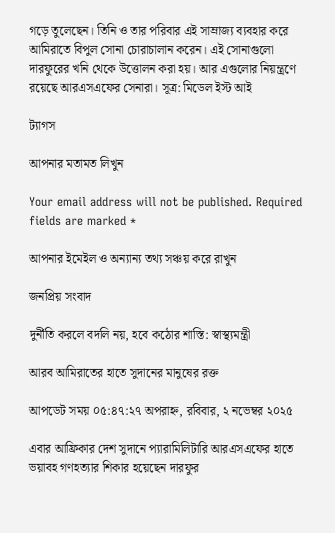গড়ে তুলেছেন। তিনি ও তার পরিবার এই সাম্রাজ্য ব্যবহার করে আমিরাতে বিপুল সোনা চোরাচালান করেন। এই সোনাগুলো দারফুরের খনি থেকে উত্তোলন করা হয়। আর এগুলোর নিয়ন্ত্রণে রয়েছে আরএসএফের সেনারা। সূত্র: মিডেল ইস্ট আই

ট্যাগস

আপনার মতামত লিখুন

Your email address will not be published. Required fields are marked *

আপনার ইমেইল ও অন্যান্য তথ্য সঞ্চয় করে রাখুন

জনপ্রিয় সংবাদ

দুর্নীতি করলে বদলি নয়, হবে কঠোর শাস্তি: স্বাস্থ্যমন্ত্রী

আরব আমিরাতের হাতে সুদানের মানুষের রক্ত

আপডেট সময় ০৫:৪৭:২৭ অপরাহ্ন, রবিবার, ২ নভেম্বর ২০২৫

এবার আফ্রিকার দেশ সুদানে প্যারামিলিটারি আরএসএফের হাতে ভয়াবহ গণহত্যার শিকার হয়েছেন দারফুর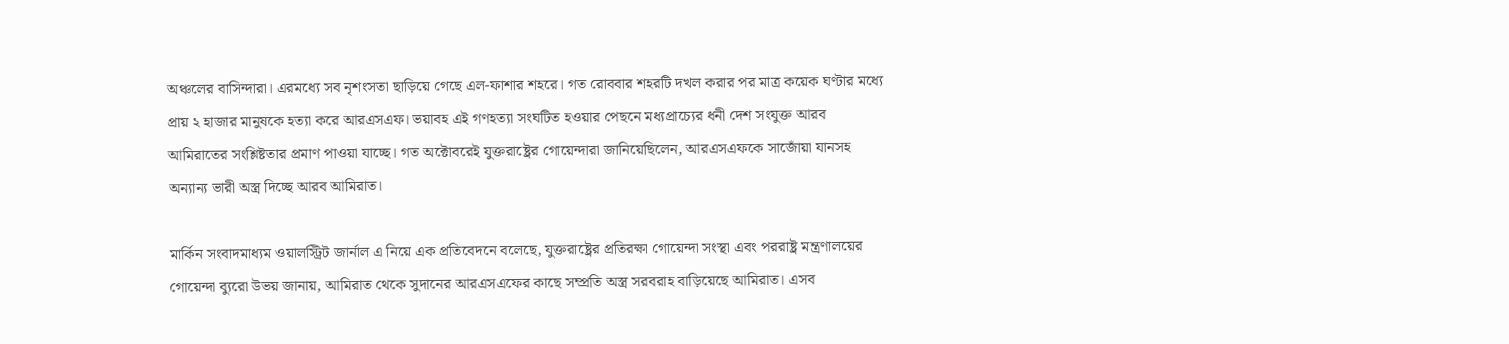অঞ্চলের বাসিন্দারা। এরমধ্যে সব নৃশংসতা ছাড়িয়ে গেছে এল-ফাশার শহরে। গত রোববার শহরটি দখল করার পর মাত্র কয়েক ঘণ্টার মধ্যে প্রায় ২ হাজার মানুষকে হত্যা করে আরএসএফ। ভয়াবহ এই গণহত্যা সংঘটিত হওয়ার পেছনে মধ্যপ্রাচ্যের ধনী দেশ সংযুক্ত আরব আমিরাতের সংশ্লিষ্টতার প্রমাণ পাওয়া যাচ্ছে। গত অক্টোবরেই যুক্তরাষ্ট্রের গোয়েন্দারা জানিয়েছিলেন, আরএসএফকে সাজোঁয়া যানসহ অন্যান্য ভারী অস্ত্র দিচ্ছে আরব আমিরাত।

মার্কিন সংবাদমাধ্যম ওয়ালস্ট্রিট জার্নাল এ নিয়ে এক প্রতিবেদনে বলেছে, যুক্তরাষ্ট্রের প্রতিরক্ষা গোয়েন্দা সংস্থা এবং পররাষ্ট্র মন্ত্রণালয়ের গোয়েন্দা ব্যুরো উভয় জানায়, আমিরাত থেকে সুদানের আরএসএফের কাছে সম্প্রতি অস্ত্র সরবরাহ বাড়িয়েছে আমিরাত। এসব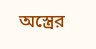অস্ত্রের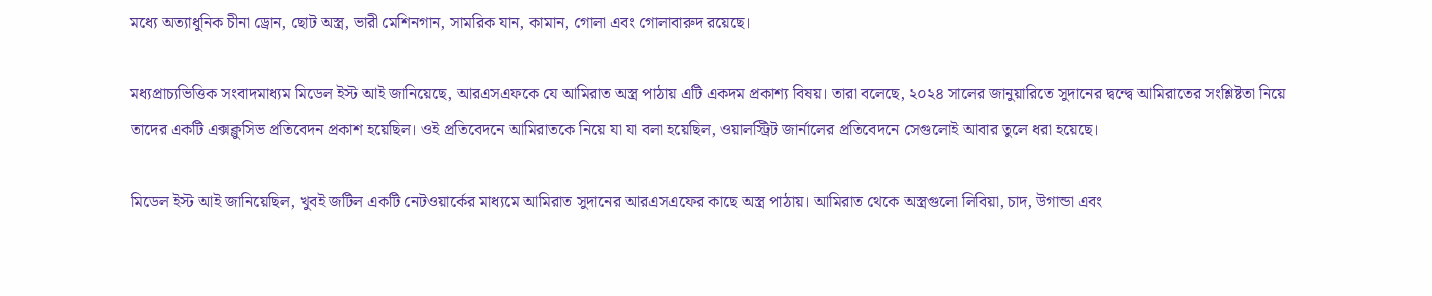মধ্যে অত্যাধুনিক চীনা ড্রোন, ছোট অস্ত্র, ভারী মেশিনগান, সামরিক যান, কামান, গোলা এবং গোলাবারুদ রয়েছে।

মধ্যপ্রাচ্যভিত্তিক সংবাদমাধ্যম মিডেল ইস্ট আই জানিয়েছে, আরএসএফকে যে আমিরাত অস্ত্র পাঠায় এটি একদম প্রকাশ্য বিষয়। তারা বলেছে, ২০২৪ সালের জানুয়ারিতে সুদানের দ্বন্দ্বে আমিরাতের সংশ্লিষ্টতা নিয়ে তাদের একটি এক্সক্লুসিভ প্রতিবেদন প্রকাশ হয়েছিল। ওই প্রতিবেদনে আমিরাতকে নিয়ে যা যা বলা হয়েছিল, ওয়ালস্ট্রিট জার্নালের প্রতিবেদনে সেগুলোই আবার তুলে ধরা হয়েছে।

মিডেল ইস্ট আই জানিয়েছিল, খুবই জটিল একটি নেটওয়ার্কের মাধ্যমে আমিরাত সুদানের আরএসএফের কাছে অস্ত্র পাঠায়। আমিরাত থেকে অস্ত্রগুলো লিবিয়া, চাদ, উগান্ডা এবং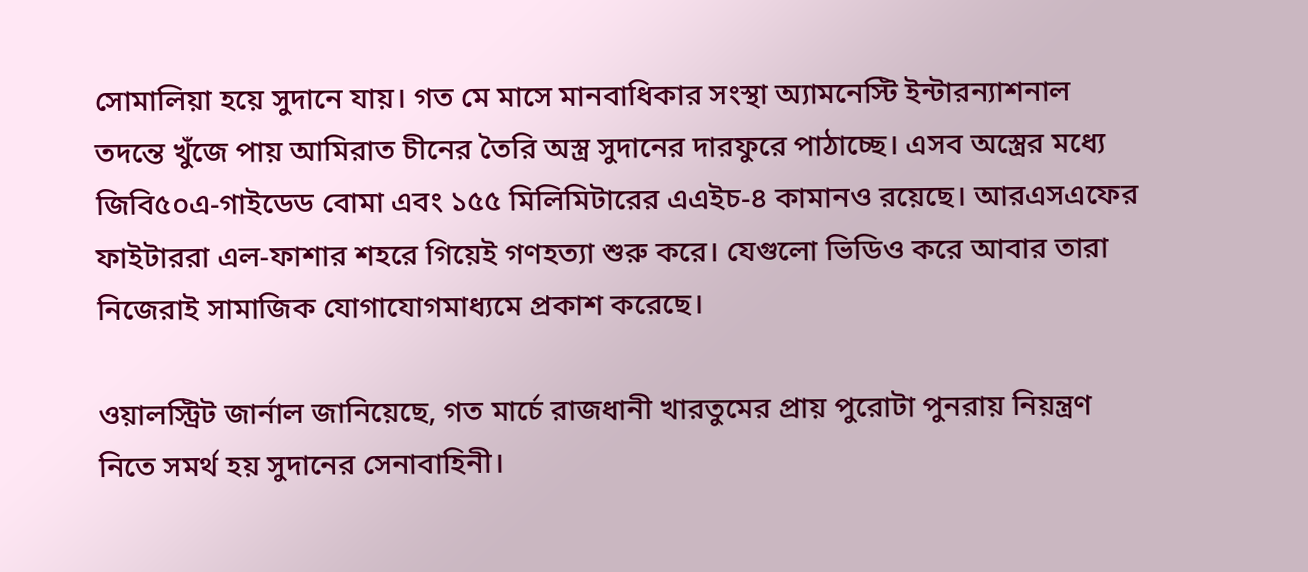সোমালিয়া হয়ে সুদানে যায়। গত মে মাসে মানবাধিকার সংস্থা অ্যামনেস্টি ইন্টারন্যাশনাল তদন্তে খুঁজে পায় আমিরাত চীনের তৈরি অস্ত্র সুদানের দারফুরে পাঠাচ্ছে। এসব অস্ত্রের মধ্যে জিবি৫০এ-গাইডেড বোমা এবং ১৫৫ মিলিমিটারের এএইচ-৪ কামানও রয়েছে। আরএসএফের ফাইটাররা এল-ফাশার শহরে গিয়েই গণহত্যা শুরু করে। যেগুলো ভিডিও করে আবার তারা নিজেরাই সামাজিক যোগাযোগমাধ্যমে প্রকাশ করেছে।

ওয়ালস্ট্রিট জার্নাল জানিয়েছে, গত মার্চে রাজধানী খারতুমের প্রায় পুরোটা পুনরায় নিয়ন্ত্রণ নিতে সমর্থ হয় সুদানের সেনাবাহিনী।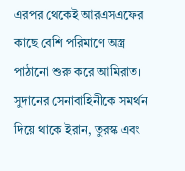এরপর থেকেই আরএসএফের কাছে বেশি পরিমাণে অস্ত্র পাঠানো শুরু করে আমিরাত। সুদানের সেনাবাহিনীকে সমর্থন দিয়ে থাকে ইরান, তুরস্ক এবং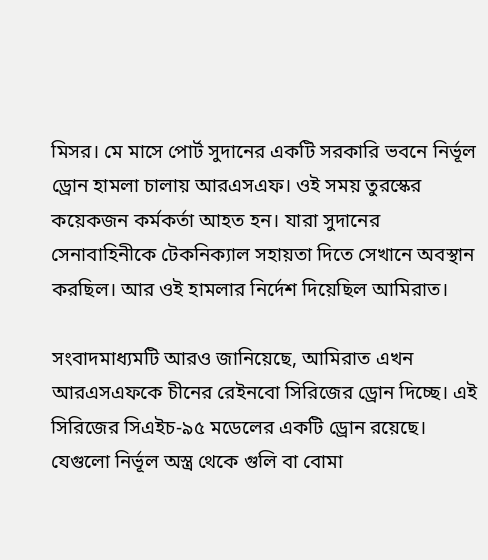মিসর। মে মাসে পোর্ট সুদানের একটি সরকারি ভবনে নির্ভূল ড্রোন হামলা চালায় আরএসএফ। ওই সময় তুরস্কের কয়েকজন কর্মকর্তা আহত হন। যারা সুদানের সেনাবাহিনীকে টেকনিক্যাল সহায়তা দিতে সেখানে অবস্থান করছিল। আর ওই হামলার নির্দেশ দিয়েছিল আমিরাত।

সংবাদমাধ্যমটি আরও জানিয়েছে, আমিরাত এখন আরএসএফকে চীনের রেইনবো সিরিজের ড্রোন দিচ্ছে। এই সিরিজের সিএইচ-৯৫ মডেলের একটি ড্রোন রয়েছে। যেগুলো নির্ভূল অস্ত্র থেকে গুলি বা বোমা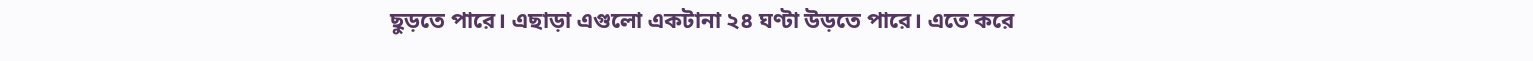ছুড়তে পারে। এছাড়া এগুলো একটানা ২৪ ঘণ্টা উড়তে পারে। এতে করে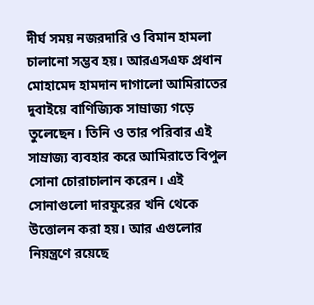দীর্ঘ সময় নজরদারি ও বিমান হামলা চালানো সম্ভব হয়। আরএসএফ প্রধান মোহামেদ হামদান দাগালো আমিরাতের দুবাইয়ে বাণিজ্যিক সাম্রাজ্য গড়ে তুলেছেন। তিনি ও তার পরিবার এই সাম্রাজ্য ব্যবহার করে আমিরাতে বিপুল সোনা চোরাচালান করেন। এই সোনাগুলো দারফুরের খনি থেকে উত্তোলন করা হয়। আর এগুলোর নিয়ন্ত্রণে রয়েছে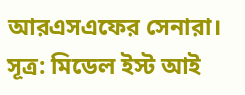আরএসএফের সেনারা। সূত্র: মিডেল ইস্ট আই